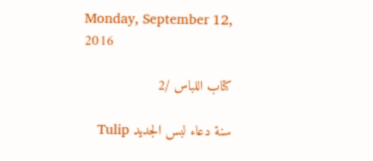Monday, September 12, 2016

كتاب اللباس /2

سنة دعاء لبس الجديد Tulip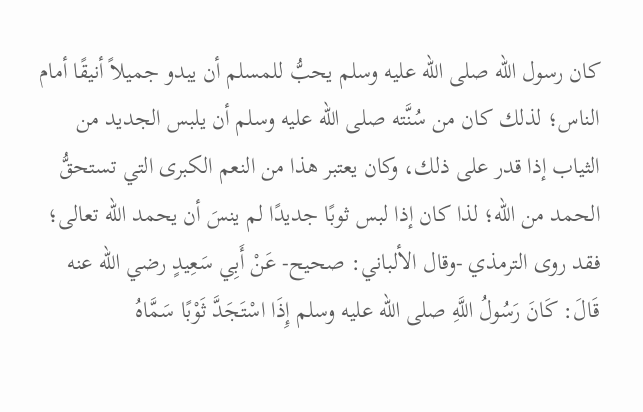كان رسول الله صلى الله عليه وسلم يحبُّ للمسلم أن يبدو جميلاً أنيقًا أمام الناس؛ لذلك كان من سُنَّته صلى الله عليه وسلم أن يلبس الجديد من الثياب إذا قدر على ذلك، وكان يعتبر هذا من النعم الكبرى التي تستحقُّ الحمد من الله؛ لذا كان إذا لبس ثوبًا جديدًا لم ينسَ أن يحمد الله تعالى؛ فقد روى الترمذي -وقال الألباني: صحيح- عَنْ أَبِي سَعِيدٍ رضي الله عنه قَالَ: كَانَ رَسُولُ اللَّهِ صلى الله عليه وسلم إِذَا اسْتَجَدَّ ثَوْبًا سَمَّاهُ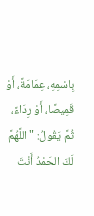بِاسْمِهِ، عِمَامَةً، أَوْ قَمِيصًا، أَوْ رِدَاءً، ثُمَّ يَقُولُ: "اللَّهُمَّ لَكَ الحَمْدُ أَنْتَ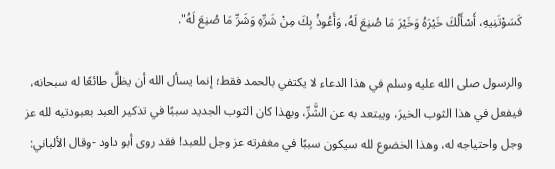كَسَوْتَنِيهِ، أَسْأَلُكَ خَيْرَهُ وَخَيْرَ مَا صُنِعَ لَهُ، وَأَعُوذُ بِكَ مِنْ شَرِّهِ وَشَرِّ مَا صُنِعَ لَهُ".

والرسول صلى الله عليه وسلم في هذا الدعاء لا يكتفي بالحمد فقط؛ إنما يسأل الله أن يظلَّ طائعًا له سبحانه، فيفعل في هذا الثوب الخيرَ، ويبتعد به عن الشَّرِّ، وبهذا كان الثوب الجديد سببًا في تذكير العبد بعبودتيه لله عز وجل واحتياجه له، وهذا الخضوع لله سيكون سببًا في مغفرته عز وجل للعبد! فقد روى أبو داود -وقال الألباني: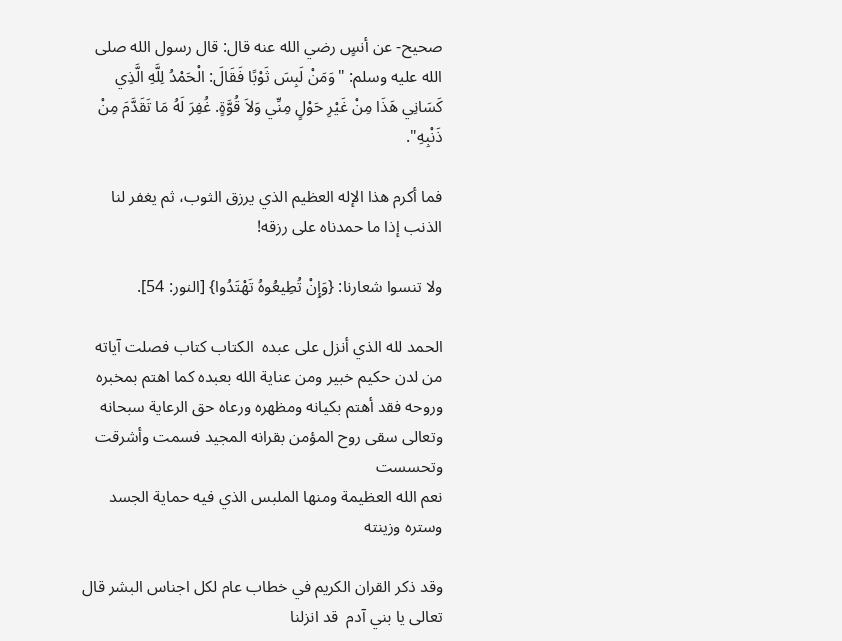صحيح- عن أنسٍ رضي الله عنه قال: قال رسول الله صلى الله عليه وسلم: "وَمَنْ لَبِسَ ثَوْبًا فَقَالَ: الْحَمْدُ لِلَّهِ الَّذِي كَسَانِي هَذَا مِنْ غَيْرِ حَوْلٍ مِنِّي وَلاَ قُوَّةٍ. غُفِرَ لَهُ مَا تَقَدَّمَ مِنْ ذَنْبِهِ".

فما أكرم هذا الإله العظيم الذي يرزق الثوب، ثم يغفر لنا الذنب إذا ما حمدناه على رزقه!

ولا تنسوا شعارنا: {وَإِنْ تُطِيعُوهُ تَهْتَدُوا} [النور: 54].

الحمد لله الذي أنزل على عبده  الكتاب كتاب فصلت آياته من لدن حكيم خبير ومن عناية الله بعبده كما اهتم بمخبره
وروحه فقد أهتم بكيانه ومظهره ورعاه حق الرعاية سبحانه وتعالى سقى روح المؤمن بقرانه المجيد فسمت وأشرقت وتحسست
نعم الله العظيمة ومنها الملبس الذي فيه حماية الجسد وستره وزينته

وقد ذكر القران الكريم في خطاب عام لكل اجناس البشر قال تعالى يا بني آدم  قد انزلنا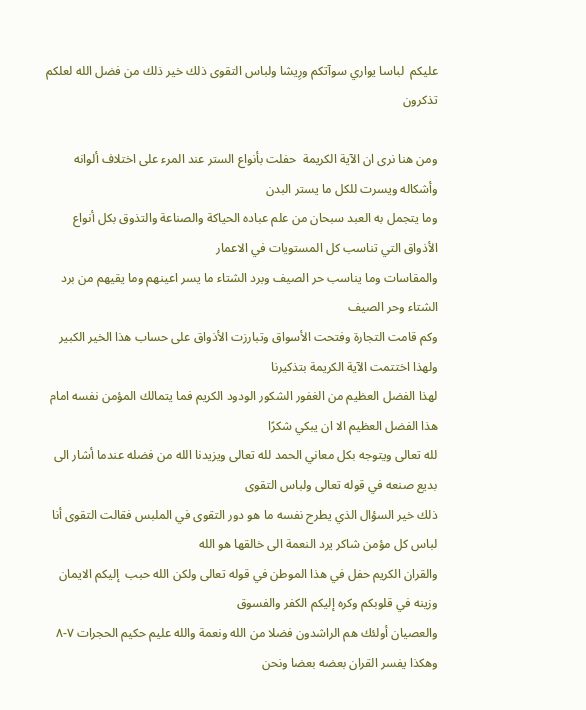عليكم  لباسا يواري سوآتكم ورِيشا ولباس التقوى ذلك خير ذلك من فضل الله لعلكم تذكرون

ومن هنا نرى ان الآية الكريمة  حفلت بأنواع الستر عند المرء على اختلاف ألوانه وأشكاله ويسرت للكل ما يستر البدن
وما يتجمل به العبد سبحان من علم عباده الحياكة والصناعة والتذوق بكل أنواع الأذواق التي تناسب كل المستويات في الاعمار
والمقاسات وما يناسب حر الصيف وبرد الشتاء ما يسر اعينهم وما يقيهم من برد الشتاء وحر الصيف
وكم قامت التجارة وفتحت الأسواق وتبارزت الأذواق على حساب هذا الخير الكبير ولهذا اختتمت الآية الكريمة بتذكيرنا
لهذا الفضل العظيم من الغفور الشكور الودود الكريم فما يتمالك المؤمن نفسه امام هذا الفضل العظيم الا ان يبكي شكرًا
لله تعالى ويتوجه بكل معاني الحمد لله تعالى ويزيدنا الله من فضله عندما أشار الى بديع صنعه في قوله تعالى ولباس التقوى
ذلك خير السؤال الذي يطرح نفسه ما هو دور التقوى في الملبس فقالت التقوى أنا لباس كل مؤمن شاكر يرد النعمة الى خالقها هو الله
والقران الكريم حفل في هذا الموطن في قوله تعالى ولكن الله حبب  إليكم الايمان  وزينه في قلوبكم وكره إليكم الكفر والفسوق
والعصيان أولئك هم الراشدون فضلا من الله ونعمة والله عليم حكيم الحجرات ٧-٨
وهكذا يفسر القران بعضه بعضا ونحن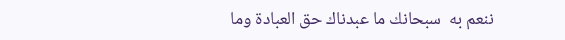ننعم به  سبحانك ما عبدناك حق العبادة وما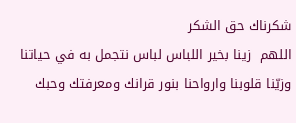شكرناك حق الشكر
اللهم  زينا بخير اللباس لباس نتجمل به في حياتنا وزيّنا قلوبنا وارواحنا بنور قرانك ومعرفتك وحبك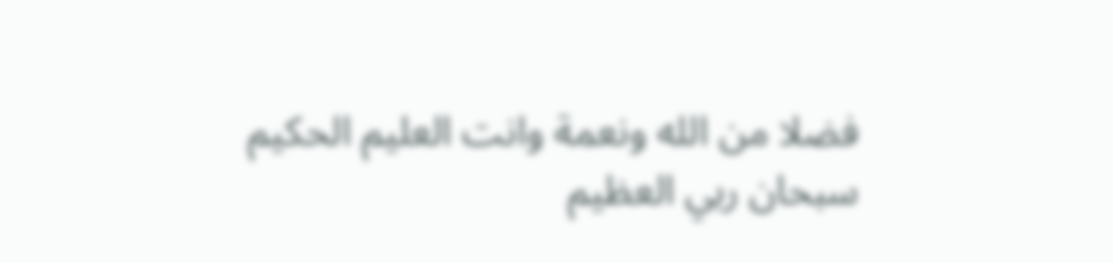فضلا من الله ونعمة وانت العليم الحكيم
سبحان ربي العظيم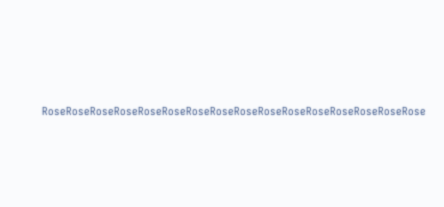RoseRoseRoseRoseRoseRoseRoseRoseRoseRoseRoseRoseRoseRoseRoseRose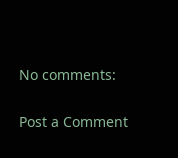No comments:

Post a Comment